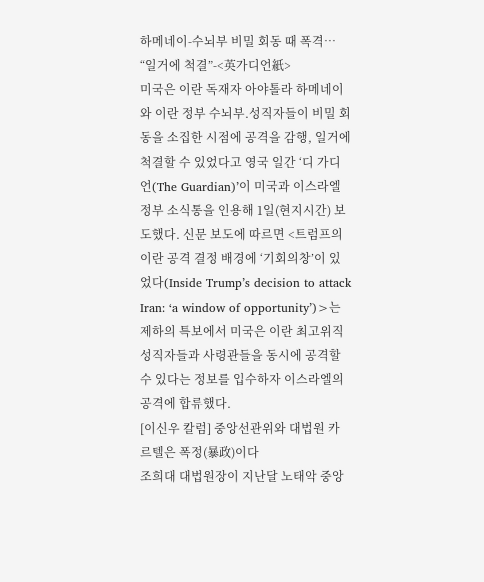하메네이-수뇌부 비밀 회동 때 폭격… “일거에 척결”-<英가디언紙>
미국은 이란 독재자 아야톨라 하메네이와 이란 정부 수뇌부.성직자들이 비밀 회동을 소집한 시점에 공격을 감행, 일거에 척결할 수 있었다고 영국 일간 ‘디 가디언(The Guardian)’이 미국과 이스라엘 정부 소식통을 인용해 1일(현지시간) 보도했다. 신문 보도에 따르면 <트럼프의 이란 공격 결정 배경에 ‘기회의창’이 있었다(Inside Trump’s decision to attack Iran: ‘a window of opportunity’)>는 제하의 특보에서 미국은 이란 최고위직 성직자들과 사령관들을 동시에 공격할 수 있다는 정보를 입수하자 이스라엘의 공격에 합류했다.
[이신우 칼럼] 중앙선관위와 대법원 카르텔은 폭정(暴政)이다
조희대 대법원장이 지난달 노태악 중앙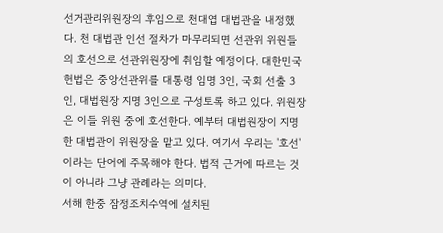선거관리위원장의 후임으로 천대엽 대법관을 내정했다. 천 대법관 인선 절차가 마무리되면 선관위 위원들의 호선으로 선관위원장에 취임할 예정이다. 대한민국 헌법은 중앙선관위를 대통령 임명 3인, 국회 선출 3인, 대법원장 지명 3인으로 구성토록 하고 있다. 위원장은 이들 위원 중에 호선한다. 예부터 대법원장이 지명한 대법관이 위원장을 맡고 있다. 여기서 우리는 '호선'이라는 단어에 주목해야 한다. 법적 근거에 따르는 것이 아니라 그냥 관례라는 의미다.
서해 한중 잠정조치수역에 설치된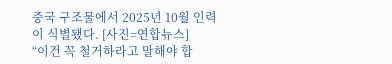중국 구조물에서 2025년 10월 인력이 식별됐다. [사진=연합뉴스]
“이건 꼭 철거하라고 말해야 합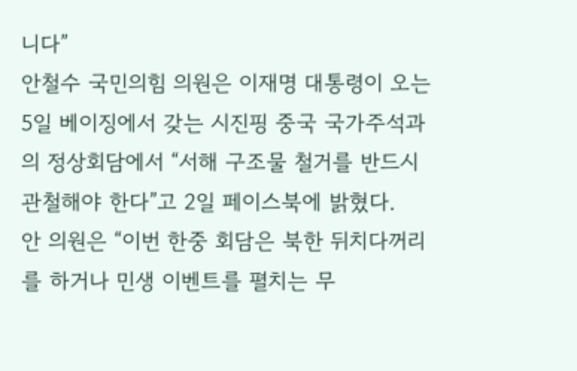니다”
안철수 국민의힘 의원은 이재명 대통령이 오는 5일 베이징에서 갖는 시진핑 중국 국가주석과의 정상회담에서 “서해 구조물 철거를 반드시 관철해야 한다”고 2일 페이스북에 밝혔다.
안 의원은 “이번 한중 회담은 북한 뒤치다꺼리를 하거나 민생 이벤트를 펼치는 무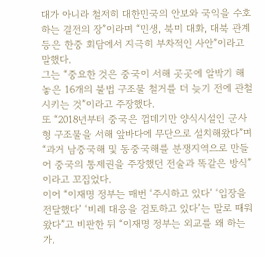대가 아니라 철저히 대한민국의 안보와 국익을 수호하는 결전의 장”이라며 “민생, 북미 대화, 대북 관계 등은 한중 회담에서 지극히 부차적인 사안”이라고 말했다.
그는 “중요한 것은 중국이 서해 곳곳에 알박기 해놓은 16개의 불법 구조물 철거를 더 늦기 전에 관철시키는 것”이라고 주장했다.
또 “2018년부터 중국은 껍데기만 양식시설인 군사형 구조물을 서해 앞바다에 무단으로 설치해왔다”며 “과거 남중국해 및 동중국해를 분쟁지역으로 만들어 중국의 통제권을 주장했던 전술과 똑같은 방식”이라고 꼬집었다.
이어 “이재명 정부는 매번 ‘주시하고 있다’ ‘입장을 전달했다’ ‘비례 대응을 검토하고 있다’는 말로 때워 왔다”고 비판한 뒤 “이재명 정부는 외교를 왜 하는가.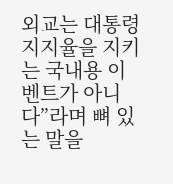외교는 대통령 지지율을 지키는 국내용 이벤트가 아니다”라며 뼈 있는 말을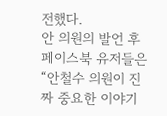전했다.
안 의원의 발언 후 페이스북 유저들은 “안철수 의원이 진짜 중요한 이야기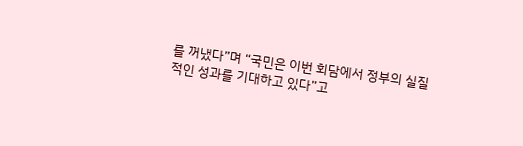를 꺼냈다”며 “국민은 이번 회담에서 정부의 실질적인 성과를 기대하고 있다”고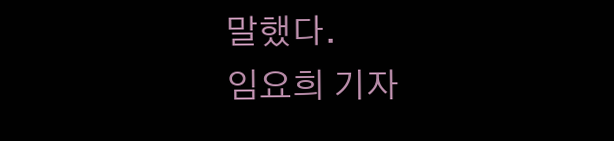말했다.
임요희 기자